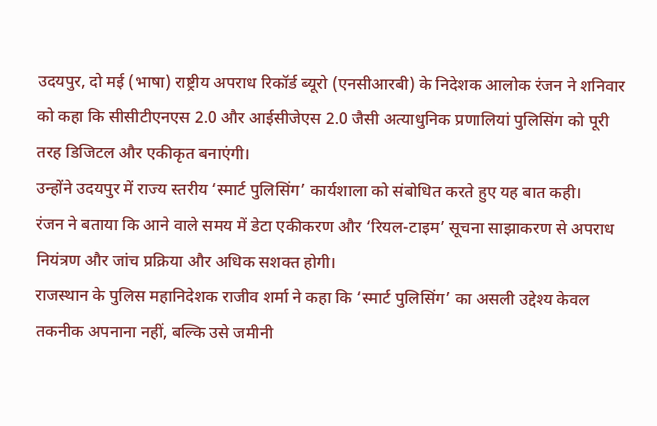उदयपुर, दो मई (भाषा) राष्ट्रीय अपराध रिकॉर्ड ब्यूरो (एनसीआरबी) के निदेशक आलोक रंजन ने शनिवार को कहा कि सीसीटीएनएस 2.0 और आईसीजेएस 2.0 जैसी अत्याधुनिक प्रणालियां पुलिसिंग को पूरी तरह डिजिटल और एकीकृत बनाएंगी।
उन्होंने उदयपुर में राज्य स्तरीय ‘स्मार्ट पुलिसिंग’ कार्यशाला को संबोधित करते हुए यह बात कही।
रंजन ने बताया कि आने वाले समय में डेटा एकीकरण और ‘रियल-टाइम’ सूचना साझाकरण से अपराध नियंत्रण और जांच प्रक्रिया और अधिक सशक्त होगी।
राजस्थान के पुलिस महानिदेशक राजीव शर्मा ने कहा कि ‘स्मार्ट पुलिसिंग’ का असली उद्देश्य केवल तकनीक अपनाना नहीं, बल्कि उसे जमीनी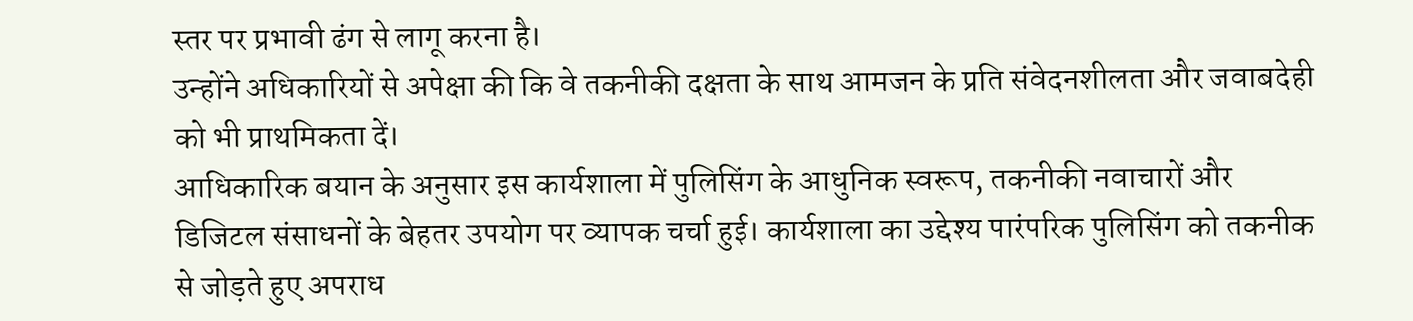स्तर पर प्रभावी ढंग से लागू करना है।
उन्होंने अधिकारियों से अपेक्षा की कि वे तकनीकी दक्षता के साथ आमजन के प्रति संवेदनशीलता और जवाबदेही को भी प्राथमिकता दें।
आधिकारिक बयान के अनुसार इस कार्यशाला में पुलिसिंग के आधुनिक स्वरूप, तकनीकी नवाचारों और डिजिटल संसाधनों के बेहतर उपयोग पर व्यापक चर्चा हुई। कार्यशाला का उद्देश्य पारंपरिक पुलिसिंग को तकनीक से जोड़ते हुए अपराध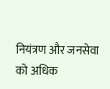नियंत्रण और जनसेवा को अधिक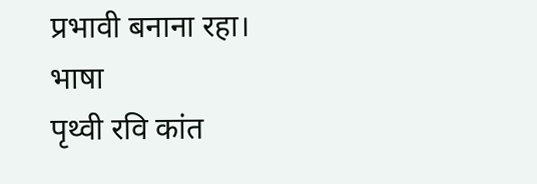प्रभावी बनाना रहा।
भाषा
पृथ्वी रवि कांत